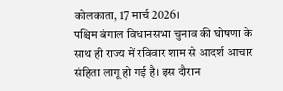कोलकाता, 17 मार्च 2026।
पश्चिम बंगाल विधानसभा चुनाव की घोषणा के साथ ही राज्य में रविवार शाम से आदर्श आचार संहिता लागू हो गई है। इस दौरान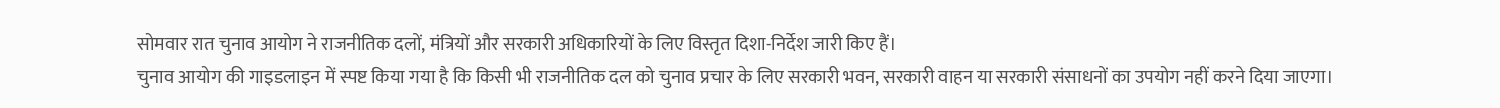सोमवार रात चुनाव आयोग ने राजनीतिक दलों, मंत्रियों और सरकारी अधिकारियों के लिए विस्तृत दिशा-निर्देश जारी किए हैं।
चुनाव आयोग की गाइडलाइन में स्पष्ट किया गया है कि किसी भी राजनीतिक दल को चुनाव प्रचार के लिए सरकारी भवन, सरकारी वाहन या सरकारी संसाधनों का उपयोग नहीं करने दिया जाएगा।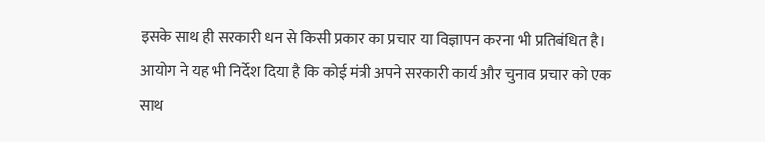इसके साथ ही सरकारी धन से किसी प्रकार का प्रचार या विज्ञापन करना भी प्रतिबंधित है।
आयोग ने यह भी निर्देश दिया है कि कोई मंत्री अपने सरकारी कार्य और चुनाव प्रचार को एक साथ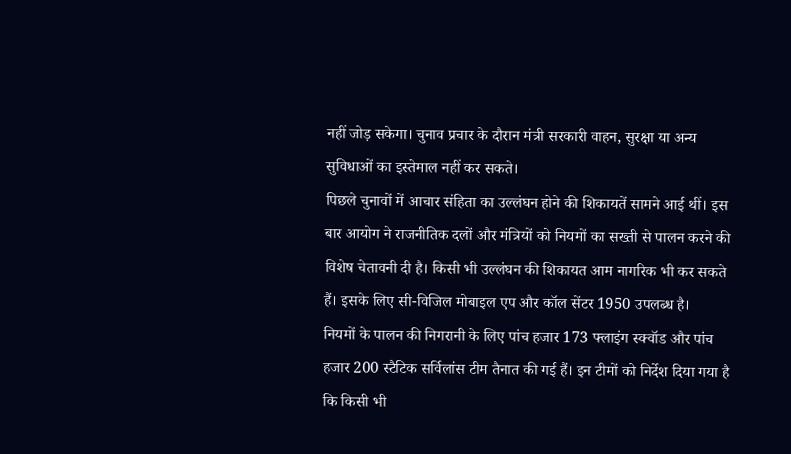नहीं जोड़ सकेगा। चुनाव प्रचार के दौरान मंत्री सरकारी वाहन, सुरक्षा या अन्य सुविधाओं का इस्तेमाल नहीं कर सकते।
पिछले चुनावों में आचार संहिता का उल्लंघन होने की शिकायतें सामने आई थीं। इस बार आयोग ने राजनीतिक दलों और मंत्रियों को नियमों का सख्ती से पालन करने की विशेष चेतावनी दी है। किसी भी उल्लंघन की शिकायत आम नागरिक भी कर सकते हैं। इसके लिए सी-विजिल मोबाइल एप और कॉल सेंटर 1950 उपलब्ध है।
नियमों के पालन की निगरानी के लिए पांच हजार 173 फ्लाइंग स्क्वॉड और पांच हजार 200 स्टैटिक सर्विलांस टीम तैनात की गई हैं। इन टीमों को निर्देश दिया गया है कि किसी भी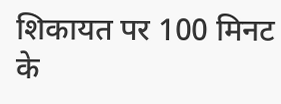शिकायत पर 100 मिनट के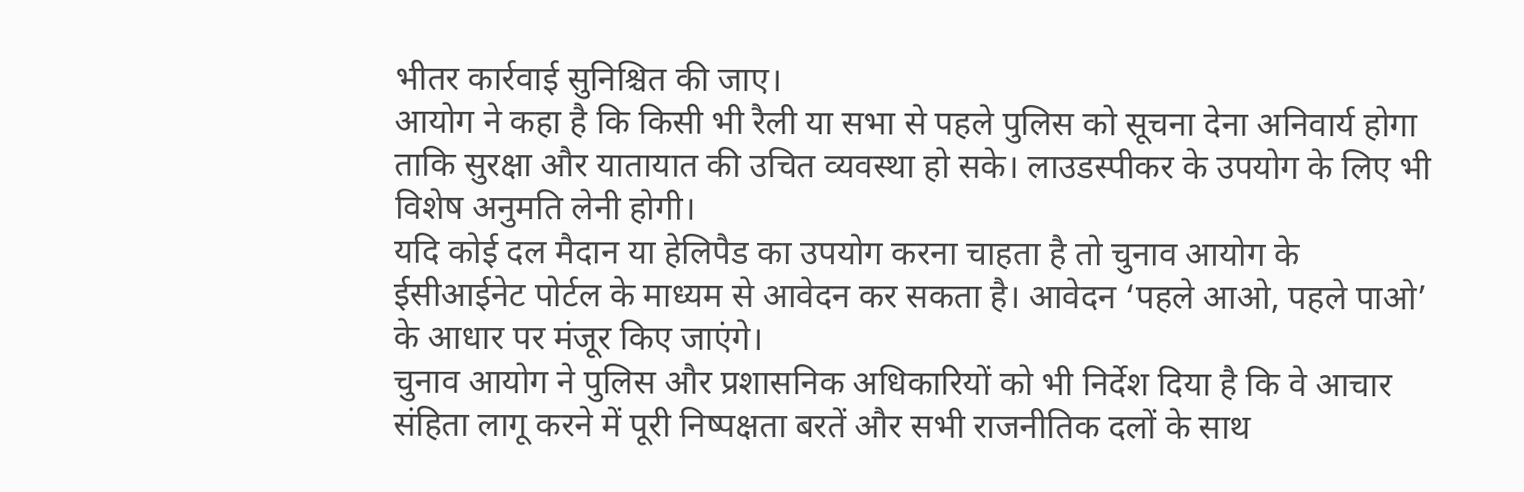भीतर कार्रवाई सुनिश्चित की जाए।
आयोग ने कहा है कि किसी भी रैली या सभा से पहले पुलिस को सूचना देना अनिवार्य होगा ताकि सुरक्षा और यातायात की उचित व्यवस्था हो सके। लाउडस्पीकर के उपयोग के लिए भी विशेष अनुमति लेनी होगी।
यदि कोई दल मैदान या हेलिपैड का उपयोग करना चाहता है तो चुनाव आयोग के ईसीआईनेट पोर्टल के माध्यम से आवेदन कर सकता है। आवेदन ‘पहले आओ, पहले पाओ’ के आधार पर मंजूर किए जाएंगे।
चुनाव आयोग ने पुलिस और प्रशासनिक अधिकारियों को भी निर्देश दिया है कि वे आचार संहिता लागू करने में पूरी निष्पक्षता बरतें और सभी राजनीतिक दलों के साथ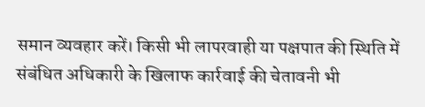समान व्यवहार करें। किसी भी लापरवाही या पक्षपात की स्थिति में संबंधित अधिकारी के खिलाफ कार्रवाई की चेतावनी भी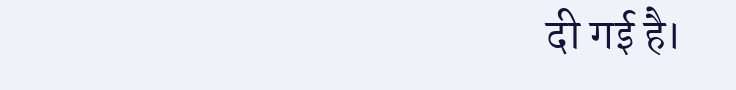दी गई है।